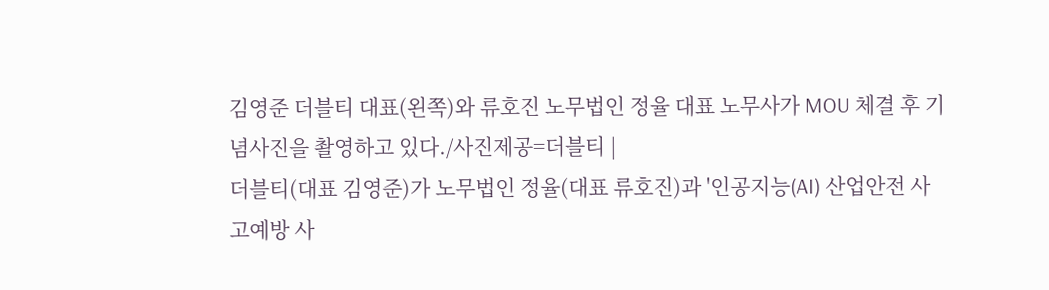김영준 더블티 대표(왼쪽)와 류호진 노무법인 정율 대표 노무사가 MOU 체결 후 기념사진을 촬영하고 있다./사진제공=더블티 |
더블티(대표 김영준)가 노무법인 정율(대표 류호진)과 '인공지능(AI) 산업안전 사고예방 사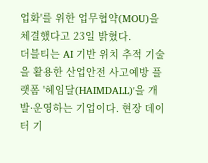업화'를 위한 업무협약(MOU)을 체결했다고 23일 밝혔다.
더블티는 AI 기반 위치 추적 기술을 활용한 산업안전 사고예방 플랫폼 '헤임달(HAIMDALL)'을 개발·운영하는 기업이다. 현장 데이터 기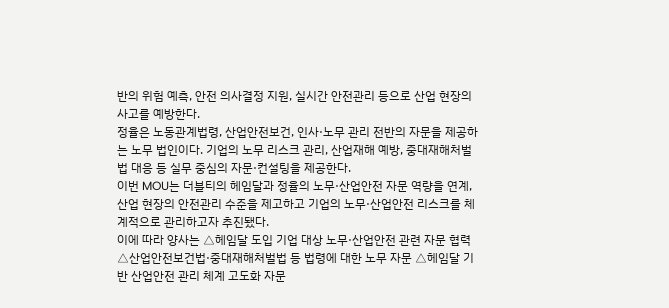반의 위험 예측, 안전 의사결정 지원, 실시간 안전관리 등으로 산업 현장의 사고를 예방한다.
정율은 노동관계법령, 산업안전보건, 인사·노무 관리 전반의 자문을 제공하는 노무 법인이다. 기업의 노무 리스크 관리, 산업재해 예방, 중대재해처벌법 대응 등 실무 중심의 자문·컨설팅을 제공한다.
이번 MOU는 더블티의 헤임달과 정율의 노무·산업안전 자문 역량을 연계, 산업 현장의 안전관리 수준을 제고하고 기업의 노무·산업안전 리스크를 체계적으로 관리하고자 추진됐다.
이에 따라 양사는 △헤임달 도입 기업 대상 노무·산업안전 관련 자문 협력 △산업안전보건법·중대재해처벌법 등 법령에 대한 노무 자문 △헤임달 기반 산업안전 관리 체계 고도화 자문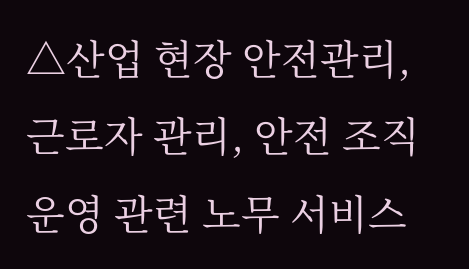△산업 현장 안전관리, 근로자 관리, 안전 조직 운영 관련 노무 서비스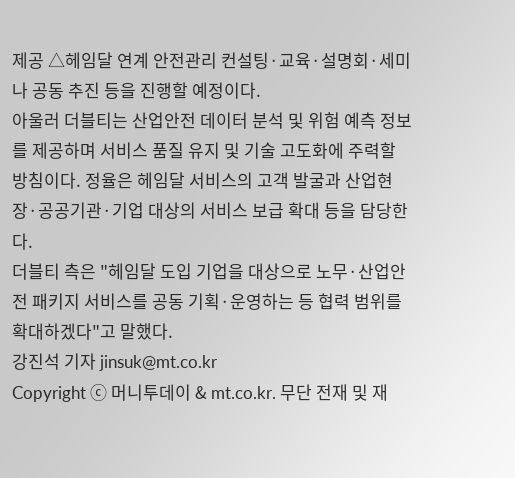제공 △헤임달 연계 안전관리 컨설팅·교육·설명회·세미나 공동 추진 등을 진행할 예정이다.
아울러 더블티는 산업안전 데이터 분석 및 위험 예측 정보를 제공하며 서비스 품질 유지 및 기술 고도화에 주력할 방침이다. 정율은 헤임달 서비스의 고객 발굴과 산업현장·공공기관·기업 대상의 서비스 보급 확대 등을 담당한다.
더블티 측은 "헤임달 도입 기업을 대상으로 노무·산업안전 패키지 서비스를 공동 기획·운영하는 등 협력 범위를 확대하겠다"고 말했다.
강진석 기자 jinsuk@mt.co.kr
Copyright ⓒ 머니투데이 & mt.co.kr. 무단 전재 및 재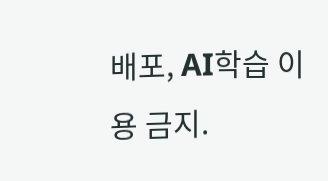배포, AI학습 이용 금지.